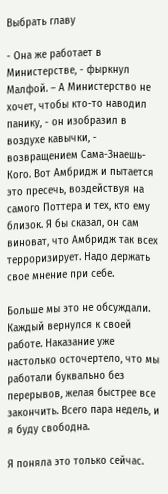Выбрать главу

- Она же работает в Министерстве, - фыркнул Малфой. – А Министерство не хочет, чтобы кто-то наводил панику, - он изобразил в воздухе кавычки, - возвращением Сама-Знаешь-Кого. Вот Амбридж и пытается это пресечь, воздействуя на самого Поттера и тех, кто ему близок. Я бы сказал, он сам виноват, что Амбридж так всех терроризирует. Надо держать свое мнение при себе.

Больше мы это не обсуждали. Каждый вернулся к своей работе. Наказание уже настолько осточертело, что мы работали буквально без перерывов, желая быстрее все закончить. Всего пара недель, и я буду свободна.

Я поняла это только сейчас.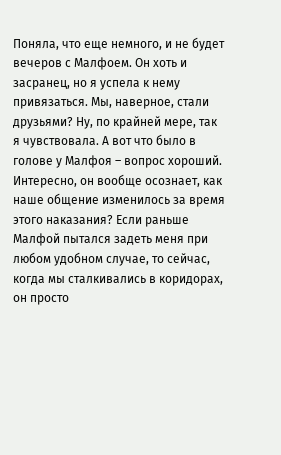Поняла, что еще немного, и не будет вечеров с Малфоем. Он хоть и засранец, но я успела к нему привязаться. Мы, наверное, стали друзьями? Ну, по крайней мере, так я чувствовала. А вот что было в голове у Малфоя – вопрос хороший. Интересно, он вообще осознает, как наше общение изменилось за время этого наказания? Если раньше Малфой пытался задеть меня при любом удобном случае, то сейчас, когда мы сталкивались в коридорах, он просто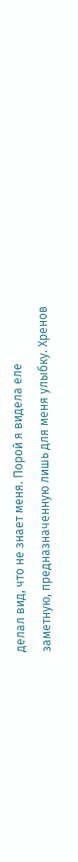делал вид, что не знает меня. Порой я видела еле заметную, предназначенную лишь для меня улыбку. Хренов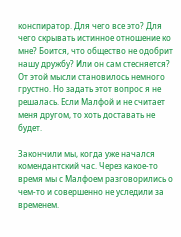конспиратор. Для чего все это? Для чего скрывать истинное отношение ко мне? Боится, что общество не одобрит нашу дружбу? Или он сам стесняется? От этой мысли становилось немного грустно. Но задать этот вопрос я не решалась. Если Малфой и не считает меня другом, то хоть доставать не будет.

Закончили мы, когда уже начался комендантский час. Через какое-то время мы с Малфоем разговорились о чем-то и совершенно не уследили за временем.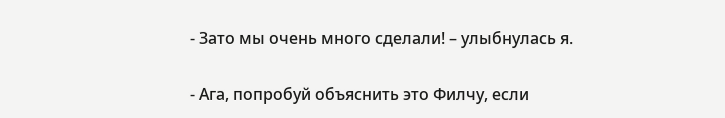- Зато мы очень много сделали! – улыбнулась я.

- Ага, попробуй объяснить это Филчу, если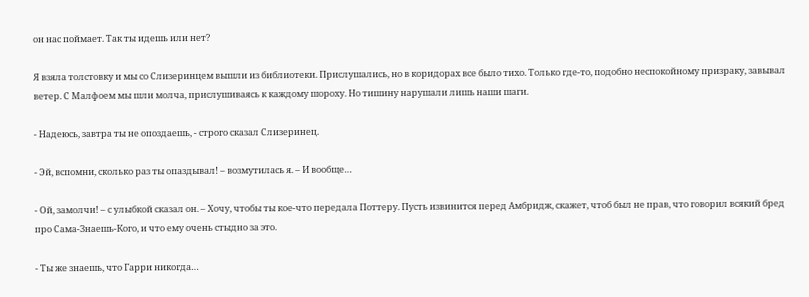он нас поймает. Так ты идешь или нет?

Я взяла толстовку и мы со Слизеринцем вышли из библиотеки. Прислушались, но в коридорах все было тихо. Только где-то, подобно неспокойному призраку, завывал ветер. С Малфоем мы шли молча, прислушиваясь к каждому шороху. Но тишину нарушали лишь наши шаги.

- Надеюсь, завтра ты не опоздаешь, - строго сказал Слизеринец.

- Эй, вспомни, сколько раз ты опаздывал! – возмутилась я. – И вообще…

- Ой, замолчи! – с улыбкой сказал он. – Хочу, чтобы ты кое-что передала Поттеру. Пусть извинится перед Амбридж, скажет, чтоб был не прав, что говорил всякий бред про Сама-Знаешь-Кого, и что ему очень стыдно за это.

- Ты же знаешь, что Гарри никогда…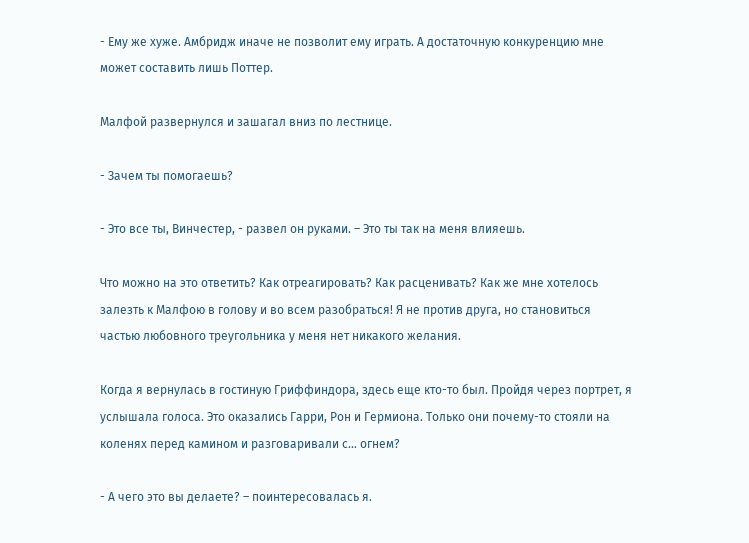- Ему же хуже. Амбридж иначе не позволит ему играть. А достаточную конкуренцию мне может составить лишь Поттер.

Малфой развернулся и зашагал вниз по лестнице.

- Зачем ты помогаешь?

- Это все ты, Винчестер, - развел он руками. – Это ты так на меня влияешь.

Что можно на это ответить? Как отреагировать? Как расценивать? Как же мне хотелось залезть к Малфою в голову и во всем разобраться! Я не против друга, но становиться частью любовного треугольника у меня нет никакого желания.

Когда я вернулась в гостиную Гриффиндора, здесь еще кто-то был. Пройдя через портрет, я услышала голоса. Это оказались Гарри, Рон и Гермиона. Только они почему-то стояли на коленях перед камином и разговаривали с… огнем?

- А чего это вы делаете? – поинтересовалась я.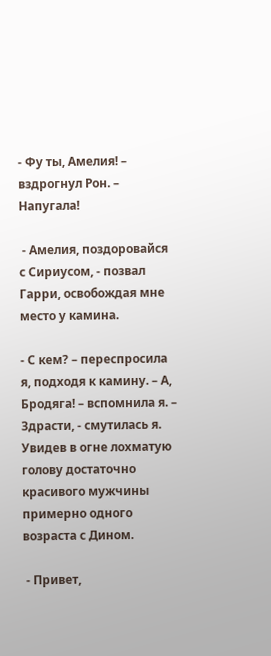- Фу ты, Амелия! – вздрогнул Рон. – Напугала!

 - Амелия, поздоровайся с Сириусом, - позвал Гарри, освобождая мне место у камина.

- С кем? – переспросила я, подходя к камину. – А, Бродяга! – вспомнила я. – Здрасти, - смутилась я. Увидев в огне лохматую голову достаточно красивого мужчины примерно одного возраста с Дином.

 - Привет,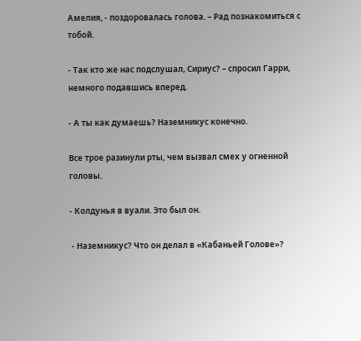Амелия, - поздоровалась голова. – Рад познакомиться с тобой.

- Так кто же нас подслушал, Сириус? – спросил Гарри, немного подавшись вперед.

- А ты как думаешь? Наземникус конечно.

Все трое разинули рты, чем вызвал смех у огненной головы.

- Колдунья в вуали. Это был он.

 - Наземникус? Что он делал в «Кабаньей Голове»?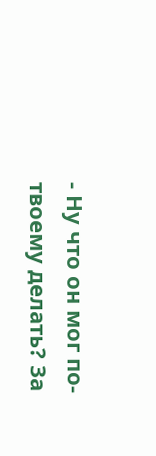- Ну что он мог по-твоему делать? За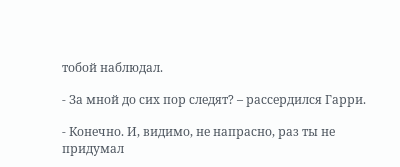тобой наблюдал.

- За мной до сих пор следят? – рассердился Гарри.

- Конечно. И, видимо, не напрасно, раз ты не придумал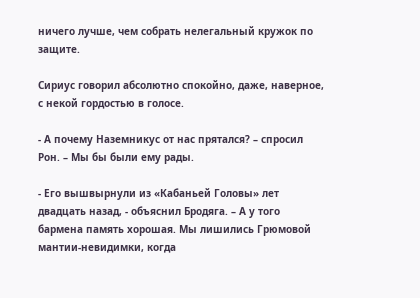ничего лучше, чем собрать нелегальный кружок по защите.

Сириус говорил абсолютно спокойно, даже, наверное, с некой гордостью в голосе.

- А почему Наземникус от нас прятался? – спросил Рон. – Мы бы были ему рады.

- Его вышвырнули из «Кабаньей Головы» лет двадцать назад, - объяснил Бродяга. – А у того бармена память хорошая. Мы лишились Грюмовой мантии-невидимки, когда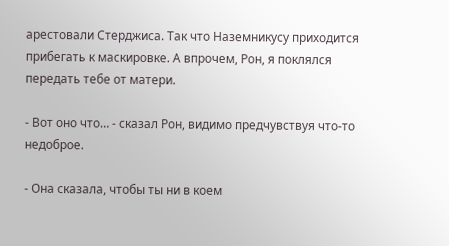арестовали Стерджиса. Так что Наземникусу приходится прибегать к маскировке. А впрочем, Рон, я поклялся передать тебе от матери.

- Вот оно что… - сказал Рон, видимо предчувствуя что-то недоброе.

- Она сказала, чтобы ты ни в коем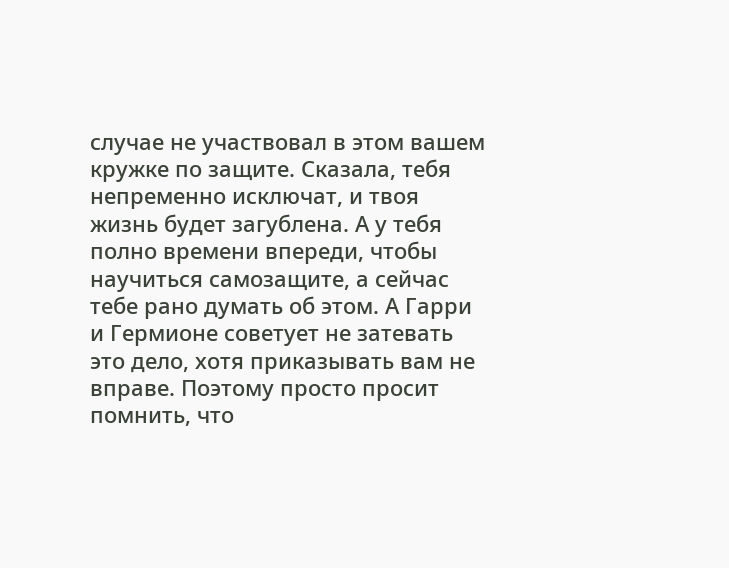случае не участвовал в этом вашем кружке по защите. Сказала, тебя непременно исключат, и твоя жизнь будет загублена. А у тебя полно времени впереди, чтобы научиться самозащите, а сейчас тебе рано думать об этом. А Гарри и Гермионе советует не затевать это дело, хотя приказывать вам не вправе. Поэтому просто просит помнить, что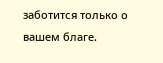заботится только о вашем благе.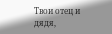Твои отец и дядя,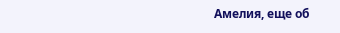Амелия, еще об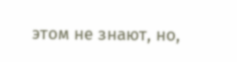этом не знают, но,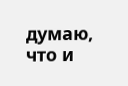думаю, что и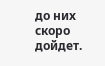до них скоро дойдет.